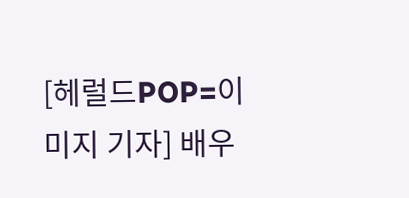[헤럴드POP=이미지 기자] 배우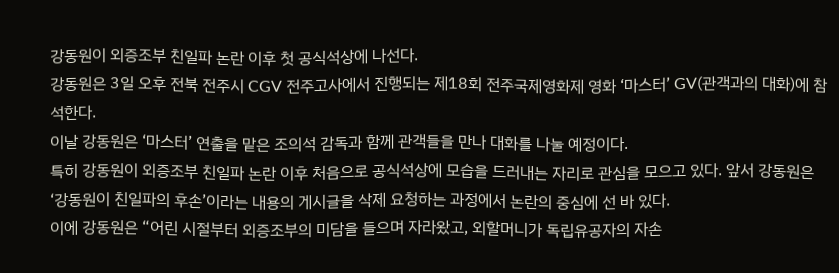강동원이 외증조부 친일파 논란 이후 첫 공식석상에 나선다.
강동원은 3일 오후 전북 전주시 CGV 전주고사에서 진행되는 제18회 전주국제영화제 영화 ‘마스터’ GV(관객과의 대화)에 참석한다.
이날 강동원은 ‘마스터’ 연출을 맡은 조의석 감독과 함께 관객들을 만나 대화를 나눌 예정이다.
특히 강동원이 외증조부 친일파 논란 이후 처음으로 공식석상에 모습을 드러내는 자리로 관심을 모으고 있다. 앞서 강동원은 ‘강동원이 친일파의 후손’이라는 내용의 게시글을 삭제 요청하는 과정에서 논란의 중심에 선 바 있다.
이에 강동원은 “어린 시절부터 외증조부의 미담을 들으며 자라왔고, 외할머니가 독립유공자의 자손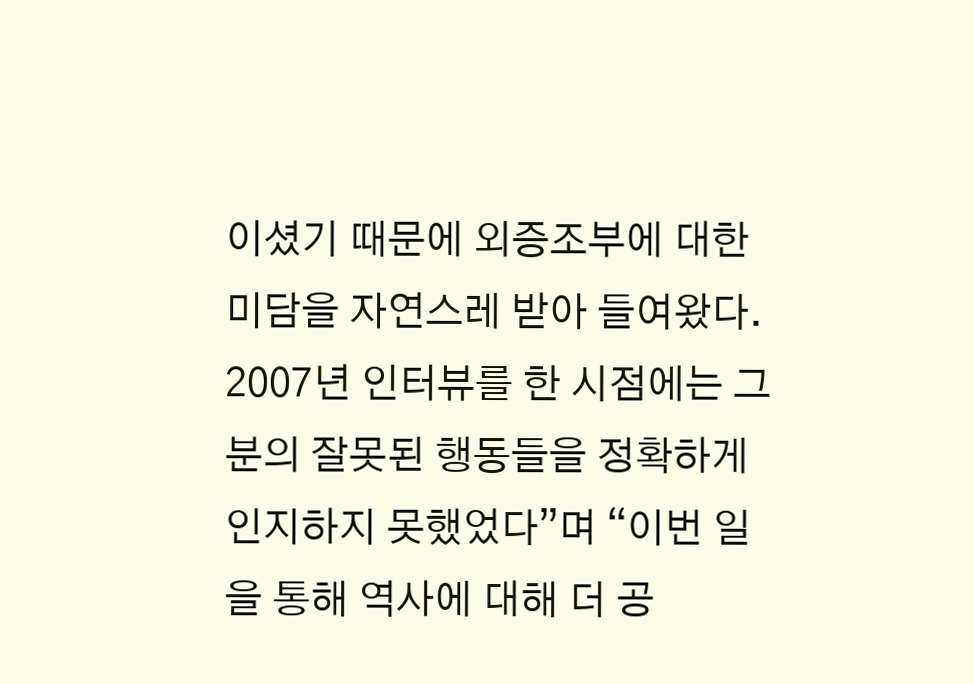이셨기 때문에 외증조부에 대한 미담을 자연스레 받아 들여왔다. 2007년 인터뷰를 한 시점에는 그분의 잘못된 행동들을 정확하게 인지하지 못했었다”며 “이번 일을 통해 역사에 대해 더 공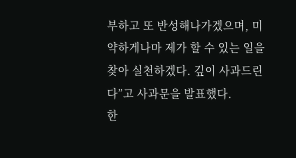부하고 또 반성해나가겠으며, 미약하게나마 제가 할 수 있는 일을 찾아 실천하겠다. 깊이 사과드린다”고 사과문을 발표했다.
한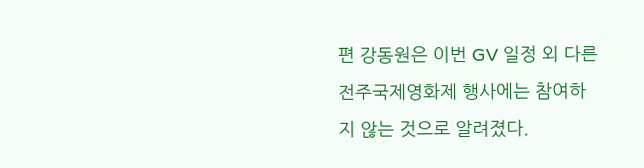편 강동원은 이번 GV 일정 외 다른 전주국제영화제 행사에는 참여하지 않는 것으로 알려졌다.